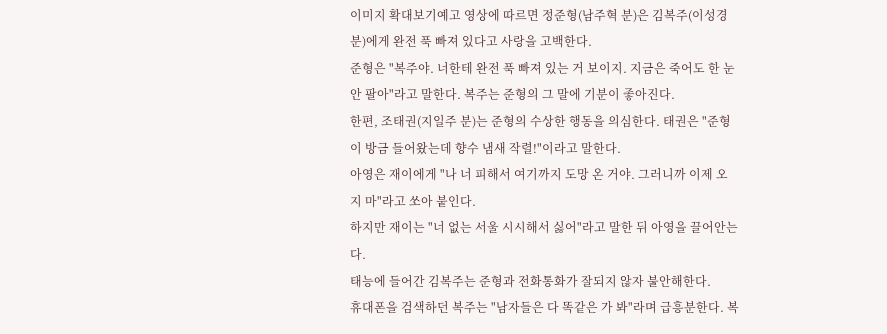이미지 확대보기예고 영상에 따르면 정준형(남주혁 분)은 김복주(이성경 분)에게 완전 푹 빠져 있다고 사랑을 고백한다.
준형은 "복주야. 너한테 완전 푹 빠져 있는 거 보이지. 지금은 죽어도 한 눈 안 팔아"라고 말한다. 복주는 준형의 그 말에 기분이 좋아진다.
한편, 조태권(지일주 분)는 준형의 수상한 행동을 의심한다. 태권은 "준형이 방금 들어왔는데 향수 냄새 작렬!"이라고 말한다.
아영은 재이에게 "나 너 피해서 여기까지 도망 온 거야. 그러니까 이제 오지 마"라고 쏘아 붙인다.
하지만 재이는 "너 없는 서울 시시해서 싫어"라고 말한 뒤 아영을 끌어안는다.
태능에 들어간 김복주는 준형과 전화통화가 잘되지 않자 불안해한다.
휴대폰을 검색하던 복주는 "남자들은 다 똑같은 가 봐"라며 급흥분한다. 복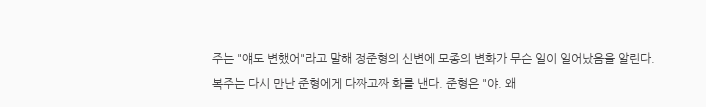주는 "얘도 변했어"라고 말해 정준형의 신변에 모종의 변화가 무슨 일이 일어났음을 알린다.
복주는 다시 만난 준형에게 다짜고짜 화를 낸다. 준형은 "야. 왜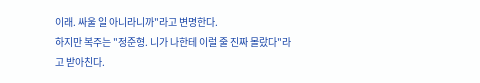이래. 싸울 일 아니라니까"라고 변명한다.
하지만 복주는 "정준형. 니가 나한테 이럴 줄 진짜 몰랐다"라고 받아친다.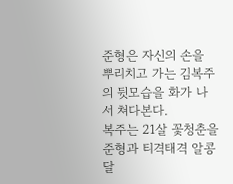준형은 자신의 손을 뿌리치고 가는 김복주의 뒷모습을 화가 나서 쳐다본다.
복주는 21살 꽃청춘을 준형과 티격태격 알콩달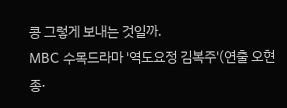콩 그렇게 보내는 것일까.
MBC 수목드라마 '역도요정 김복주'(연출 오현종·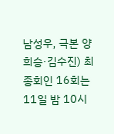남성우, 극본 양희승·김수진) 최종회인 16회는 11일 밤 10시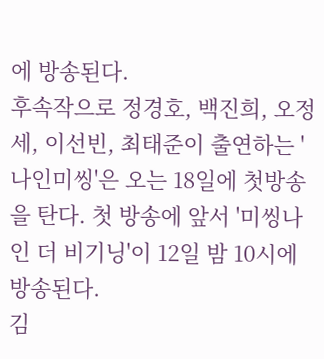에 방송된다.
후속작으로 정경호, 백진희, 오정세, 이선빈, 최태준이 출연하는 '나인미씽'은 오는 18일에 첫방송을 탄다. 첫 방송에 앞서 '미씽나인 더 비기닝'이 12일 밤 10시에 방송된다.
김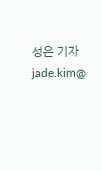성은 기자 jade.kim@